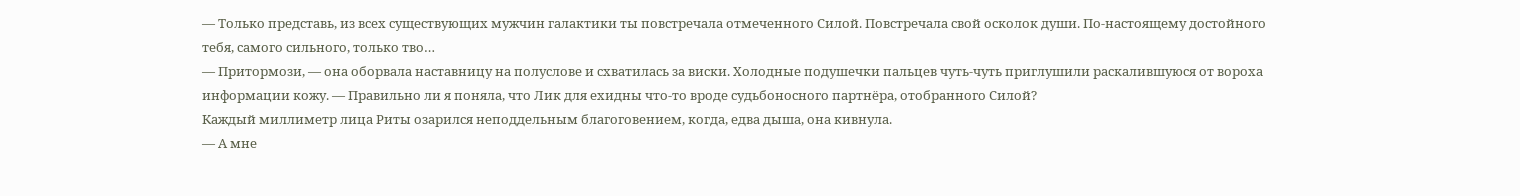— Только представь, из всех существующих мужчин галактики ты повстречала отмеченного Силой. Повстречала свой осколок души. По-настоящему достойного тебя, самого сильного, только тво…
— Притормози, — она оборвала наставницу на полуслове и схватилась за виски. Холодные подушечки пальцев чуть-чуть приглушили раскалившуюся от вороха информации кожу. — Правильно ли я поняла, что Лик для ехидны что-то вроде судьбоносного партнёра, отобранного Силой?
Каждый миллиметр лица Риты озарился неподдельным благоговением, когда, едва дыша, она кивнула.
— А мне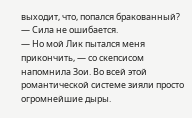выходит, что, попался бракованный?
— Сила не ошибается.
— Но мой Лик пытался меня прикончить, — со скепсисом напомнила Зои. Во всей этой романтической системе зияли просто огромнейшие дыры.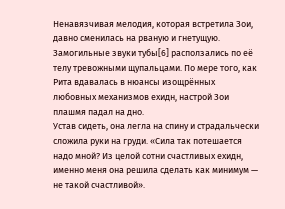Ненавязчивая мелодия, которая встретила Зои, давно сменилась на рваную и гнетущую. Замогильные звуки тубы[6] расползались по её телу тревожными щупальцами. По мере того, как Рита вдавалась в нюансы изощрённых любовных механизмов ехидн, настрой Зои плашмя падал на дно.
Устав сидеть, она легла на спину и страдальчески сложила руки на груди. «Сила так потешается надо мной? Из целой сотни счастливых ехидн, именно меня она решила сделать как минимум — не такой счастливой».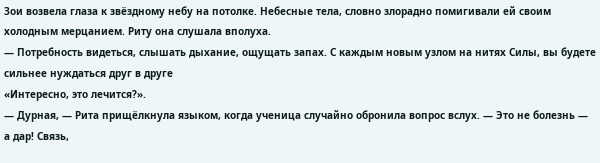Зои возвела глаза к звёздному небу на потолке. Небесные тела, словно злорадно помигивали ей своим холодным мерцанием. Риту она слушала вполуха.
— Потребность видеться, слышать дыхание, ощущать запах. С каждым новым узлом на нитях Силы, вы будете сильнее нуждаться друг в друге
«Интересно, это лечится?».
— Дурная, — Рита прищёлкнула языком, когда ученица случайно обронила вопрос вслух. — Это не болезнь — а дар! Связь,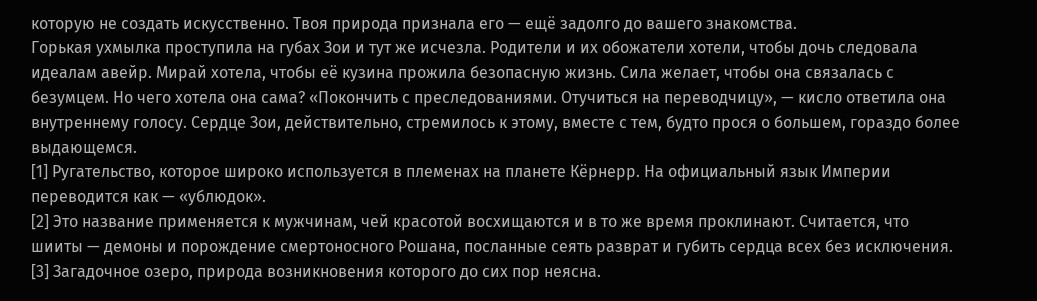которую не создать искусственно. Твоя природа признала его — ещё задолго до вашего знакомства.
Горькая ухмылка проступила на губах Зои и тут же исчезла. Родители и их обожатели хотели, чтобы дочь следовала идеалам авейр. Мирай хотела, чтобы её кузина прожила безопасную жизнь. Сила желает, чтобы она связалась с безумцем. Но чего хотела она сама? «Покончить с преследованиями. Отучиться на переводчицу», — кисло ответила она внутреннему голосу. Сердце Зои, действительно, стремилось к этому, вместе с тем, будто прося о большем, гораздо более выдающемся.
[1] Ругательство, которое широко используется в племенах на планете Кёрнерр. На официальный язык Империи переводится как — «ублюдок».
[2] Это название применяется к мужчинам, чей красотой восхищаются и в то же время проклинают. Считается, что шииты — демоны и порождение смертоносного Рошана, посланные сеять разврат и губить сердца всех без исключения.
[3] Загадочное озеро, природа возникновения которого до сих пор неясна.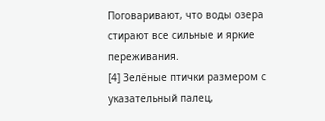Поговаривают, что воды озера стирают все сильные и яркие переживания.
[4] Зелёные птички размером с указательный палец,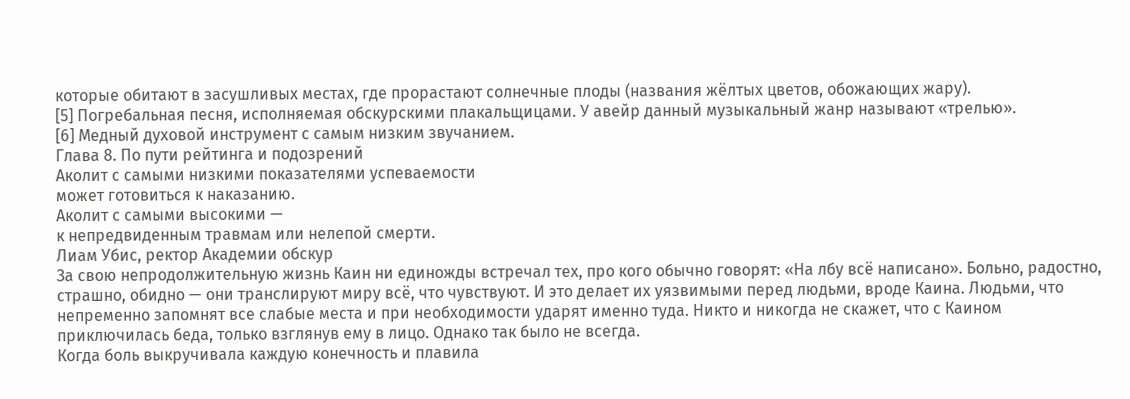которые обитают в засушливых местах, где прорастают солнечные плоды (названия жёлтых цветов, обожающих жару).
[5] Погребальная песня, исполняемая обскурскими плакальщицами. У авейр данный музыкальный жанр называют «трелью».
[6] Медный духовой инструмент с самым низким звучанием.
Глава 8. По пути рейтинга и подозрений
Аколит с самыми низкими показателями успеваемости
может готовиться к наказанию.
Аколит с самыми высокими —
к непредвиденным травмам или нелепой смерти.
Лиам Убис, ректор Академии обскур
За свою непродолжительную жизнь Каин ни единожды встречал тех, про кого обычно говорят: «На лбу всё написано». Больно, радостно, страшно, обидно — они транслируют миру всё, что чувствуют. И это делает их уязвимыми перед людьми, вроде Каина. Людьми, что непременно запомнят все слабые места и при необходимости ударят именно туда. Никто и никогда не скажет, что с Каином приключилась беда, только взглянув ему в лицо. Однако так было не всегда.
Когда боль выкручивала каждую конечность и плавила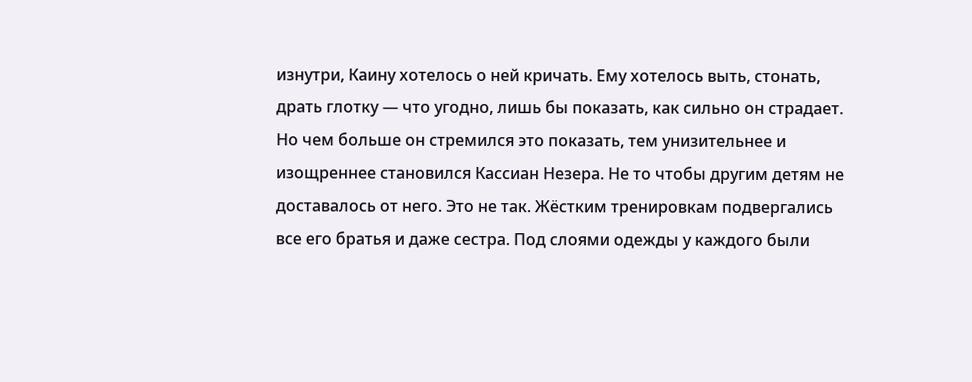изнутри, Каину хотелось о ней кричать. Ему хотелось выть, стонать, драть глотку — что угодно, лишь бы показать, как сильно он страдает. Но чем больше он стремился это показать, тем унизительнее и изощреннее становился Кассиан Незера. Не то чтобы другим детям не доставалось от него. Это не так. Жёстким тренировкам подвергались все его братья и даже сестра. Под слоями одежды у каждого были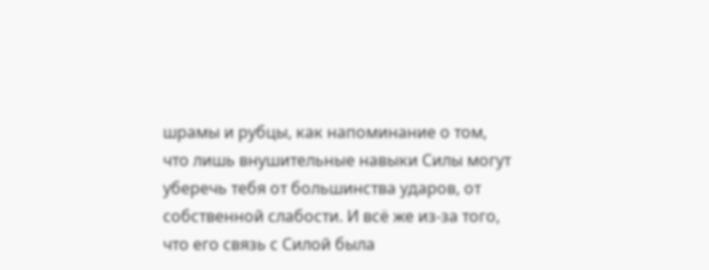шрамы и рубцы, как напоминание о том, что лишь внушительные навыки Силы могут уберечь тебя от большинства ударов, от собственной слабости. И всё же из-за того, что его связь с Силой была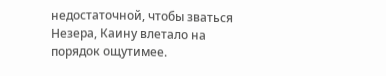недостаточной, чтобы зваться Незера, Каину влетало на порядок ощутимее.